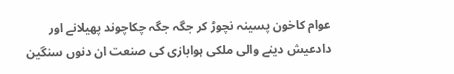عوام کاخون پسینہ نچوڑ کر جگہ جگہ چکاچوند پھیلانے اور دادعیش دینے والی ملکی ہوابازی کی صنعت ان دنوں سنگین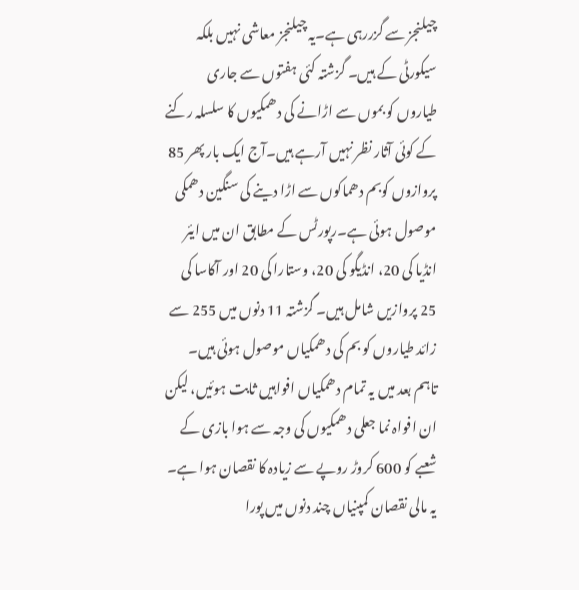چیلنجز سے گزررہی ہے۔یہ چیلنجز معاشی نہیں بلکہ سیکورٹی کے ہیں۔ گزشتہ کئی ہفتوں سے جاری طیاروں کو بموں سے اڑانے کی دھمکیوں کا سلسلہ رکنے کے کوئی آثار نظر نہیں آرہے ہیں۔آج ایک بار پھر 85 پروازوں کوبم دھماکوں سے اڑا دینے کی سنگین دھمکی موصول ہوئی ہے۔رپورٹس کے مطابق ان میں ایئر انڈیا کی 20، انڈیگو کی 20، وستارا کی 20 اور آکاسا کی 25 پروازیں شامل ہیں۔ گزشتہ 11 دنوں میں 255 سے زائد طیاروں کو بم کی دھمکیاں موصول ہوئی ہیں۔ تاہم بعد میں یہ تمام دھمکیاں افواہیں ثابت ہوئیں، لیکن ان افواہ نما جعلی دھمکیوں کی وجہ سے ہوا بازی کے شعبے کو 600 کروڑ روپے سے زیادہ کا نقصان ہوا ہے۔ یہ مالی نقصان کمپنیاں چند دنوں میں پورا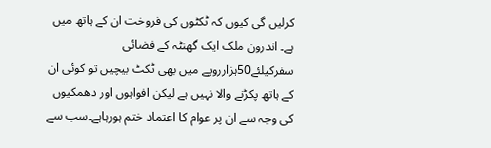کرلیں گی کیوں کہ ٹکٹوں کی فروخت ان کے ہاتھ میں ہے۔ اندرون ملک ایک گھنٹہ کے فضائی سفرکیلئے50ہزارروپے میں بھی ٹکٹ بیچیں تو کوئی ان کے ہاتھ پکڑنے والا نہیں ہے لیکن افواہوں اور دھمکیوں کی وجہ سے ان پر عوام کا اعتماد ختم ہورہاہے۔سب سے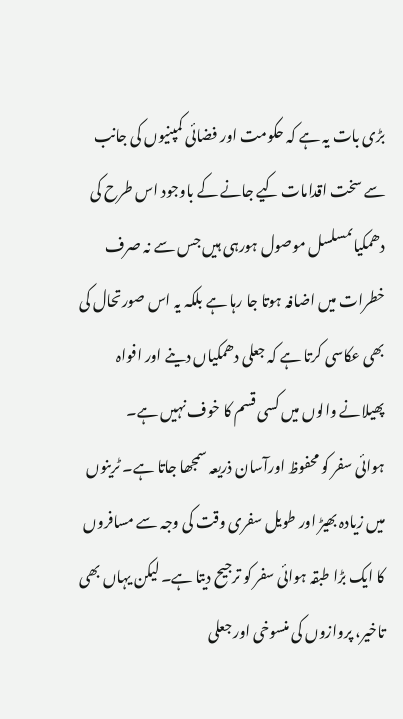بڑی بات یہ ہے کہ حکومت اور فضائی کمپنیوں کی جانب سے سخت اقدامات کیے جانے کے باوجود اس طرح کی دھمکیاںمسلسل موصول ہورہی ہیں جس سے نہ صرف خطرات میں اضافہ ہوتا جا رہا ہے بلکہ یہ اس صورتحال کی بھی عکاسی کرتا ہے کہ جعلی دھمکیاں دینے اور افواہ پھیلانے والوں میں کسی قسم کا خوف نہیں ہے۔
ہوائی سفر کو محفوظ اورآسان ذریعہ سمجھا جاتا ہے۔ ٹرینوں میں زیادہ بھیڑ اور طویل سفری وقت کی وجہ سے مسافروں کا ایک بڑا طبقہ ہوائی سفر کو ترجیح دیتا ہے۔ لیکن یہاں بھی تاخیر، پروازوں کی منسوخی اور جعلی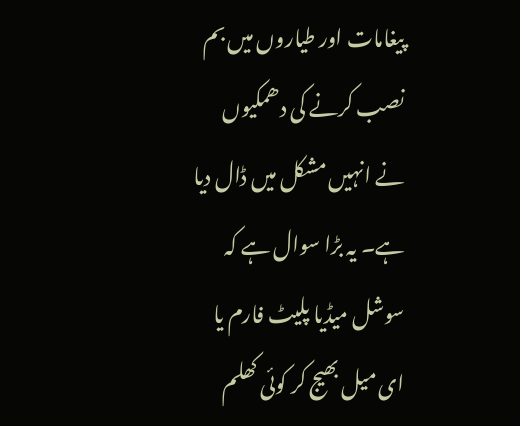پیغامات اور طیاروں میں بم نصب کرنے کی دھمکیوں نے انہیں مشکل میں ڈال دیا ہے۔ یہ بڑا سوال ہے کہ سوشل میڈیا پلیٹ فارم یا ای میل بھیج کر کوئی کھلم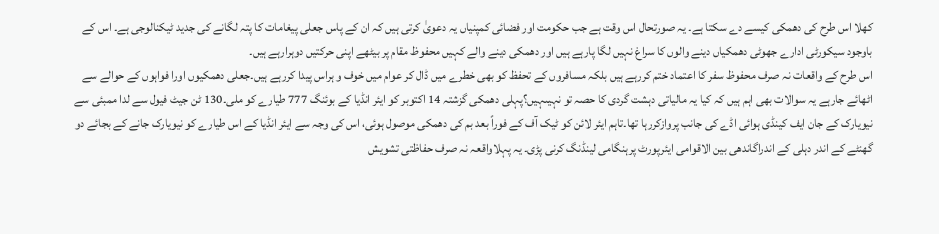کھلا اس طرح کی دھمکی کیسے دے سکتا ہے۔ یہ صورتحال اس وقت ہے جب حکومت اور فضائی کمپنیاں یہ دعویٰ کرتی ہیں کہ ان کے پاس جعلی پیغامات کا پتہ لگانے کی جدید ٹیکنالوجی ہے۔ اس کے باوجود سیکورٹی ادارے جھوٹی دھمکیاں دینے والوں کا سراغ نہیں لگا پارہے ہیں اور دھمکی دینے والے کہیں محفوظ مقام پر بیٹھے اپنی حرکتیں دوہرارہے ہیں۔
اس طرح کے واقعات نہ صرف محفوظ سفر کا اعتماد ختم کررہے ہیں بلکہ مسافروں کے تحفظ کو بھی خطرے میں ڈال کر عوام میں خوف و ہراس پیدا کررہے ہیں۔جعلی دھمکیوں اورا فواہوں کے حوالے سے اٹھائے جارہے یہ سوالات بھی اہم ہیں کہ کیا یہ مالیاتی دہشت گردی کا حصہ تو نہیںہیں؟پہلی دھمکی گزشتہ 14 اکتوبر کو ایئر انڈیا کے بوئنگ 777 طیارے کو ملی۔130 ٹن جیٹ فیول سے لدا ممبئی سے نیویارک کے جان ایف کینڈی ہوائی اڈے کی جانب پروازکررہا تھا۔تاہم ایئر لائن کو ٹیک آف کے فوراً بعد بم کی دھمکی موصول ہوئی، اس کی وجہ سے ایئر انڈیا کے اس طیارے کو نیویارک جانے کے بجائے دو گھنٹے کے اندر دہلی کے اندراگاندھی بین الاقوامی ایئرپورٹ پرہنگامی لینڈنگ کرنی پڑی۔ یہ پہلاواقعہ نہ صرف حفاظتی تشویش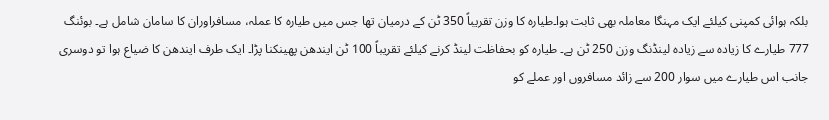بلکہ ہوائی کمپنی کیلئے ایک مہنگا معاملہ بھی ثابت ہوا۔طیارہ کا وزن تقریباً 350 ٹن کے درمیان تھا جس میں طیارہ کا عملہ، مسافراوران کا سامان شامل ہے۔ بوئنگ 777 طیارے کا زیادہ سے زیادہ لینڈنگ وزن 250 ٹن ہے۔ طیارہ کو بحفاظت لینڈ کرنے کیلئے تقریباً 100 ٹن ایندھن پھینکنا پڑا۔ ایک طرف ایندھن کا ضیاع ہوا تو دوسری جانب اس طیارے میں سوار 200 سے زائد مسافروں اور عملے کو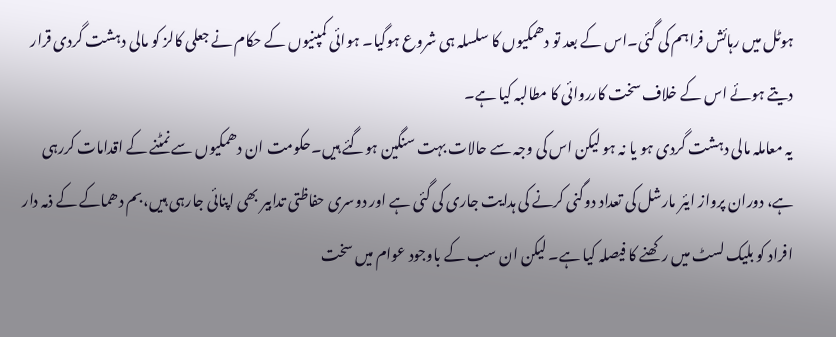ہوٹل میں رہائش فراہم کی گئی۔اس کے بعد تو دھمکیوں کا سلسلہ ہی شروع ہوگیا۔ ہوائی کمپنیوں کے حکام نے جعلی کالز کو مالی دہشت گردی قرار دیتے ہوئے اس کے خلاف سخت کارروائی کا مطالبہ کیا ہے۔
یہ معاملہ مالی دہشت گردی ہو یا نہ ہو لیکن اس کی وجہ سے حالات بہت سنگین ہوگئے ہیں۔حکومت ان دھمکیوں سے نمٹنے کے اقدامات کررہی ہے، دوران پرواز ایئر مارشل کی تعداد دوگنی کرنے کی ہدایت جاری کی گئی ہے اور دوسری حفاظتی تدابیر بھی اپنائی جارہی ہیں،بم دھماکے کے ذمہ دار افراد کو بلیک لسٹ میں رکھنے کا فیصلہ کیا ہے۔ لیکن ان سب کے باوجود عوام میں سخت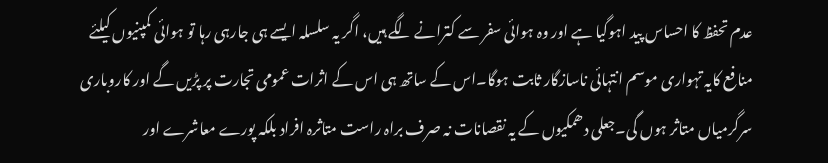عدم تحفظ کا احساس پید اہوگیا ہے اور وہ ہوائی سفر سے کترانے لگے ہیں، اگر یہ سلسلہ ایسے ہی جارہی رہا تو ہوائی کمپنیوں کیلئے منافع کایہ تہواری موسم انتہائی ناسازگار ثابت ہوگا۔اس کے ساتھ ہی اس کے اثرات عمومی تجارت پر پڑیں گے اور کاروباری سرگرمیاں متاثر ہوں گی۔جعلی دھمکیوں کے یہ نقصانات نہ صرف براہ راست متاثرہ افراد بلکہ پورے معاشرے اور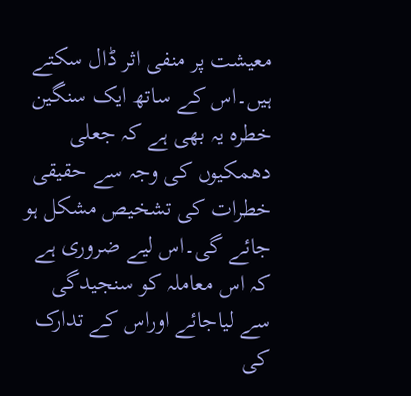معیشت پر منفی اثر ڈال سکتے ہیں۔اس کے ساتھ ایک سنگین خطرہ یہ بھی ہے کہ جعلی دھمکیوں کی وجہ سے حقیقی خطرات کی تشخیص مشکل ہو جائے گی۔اس لیے ضروری ہے کہ اس معاملہ کو سنجیدگی سے لیاجائے اوراس کے تدارک کی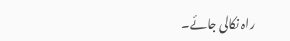راہ نکالی جائے۔